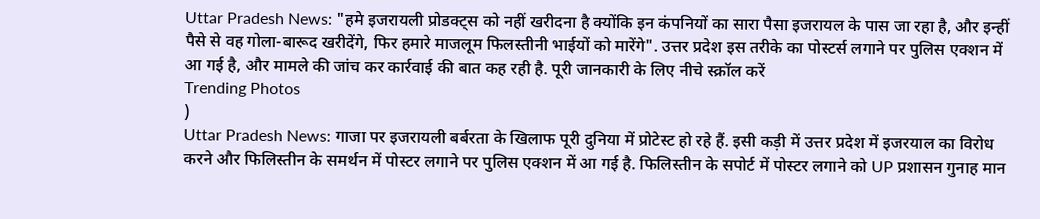Uttar Pradesh News: "हमे इजरायली प्रोडक्ट्स को नहीं खरीदना है क्योंकि इन कंपनियों का सारा पैसा इजरायल के पास जा रहा है, और इन्हीं पैसे से वह गोला-बारूद खरीदेंगे, फिर हमारे माजलूम फिलस्तीनी भाईयों को मारेंगे". उत्तर प्रदेश इस तरीके का पोस्टर्स लगाने पर पुलिस एक्शन में आ गई है, और मामले की जांच कर कार्रवाई की बात कह रही है. पूरी जानकारी के लिए नीचे स्क्रॉल करें
Trending Photos
)
Uttar Pradesh News: गाजा पर इजरायली बर्बरता के खिलाफ पूरी दुनिया में प्रोटेस्ट हो रहे हैं. इसी कड़ी में उत्तर प्रदेश में इजरयाल का विरोध करने और फिलिस्तीन के समर्थन में पोस्टर लगाने पर पुलिस एक्शन में आ गई है. फिलिस्तीन के सपोर्ट में पोस्टर लगाने को UP प्रशासन गुनाह मान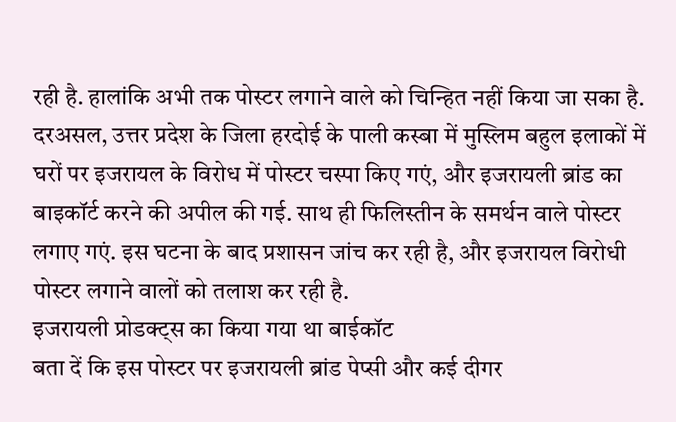रही है. हालांकि अभी तक पोस्टर लगाने वाले को चिन्हित नहीं किया जा सका है.
दरअसल, उत्तर प्रदेश के जिला हरदोई के पाली कस्बा में मुस्लिम बहुल इलाकों में घरों पर इजरायल के विरोध में पोस्टर चस्पा किए गएं, और इजरायली ब्रांड का बाइकॉर्ट करने की अपील की गई. साथ ही फिलिस्तीन के समर्थन वाले पोस्टर लगाए गएं. इस घटना के बाद प्रशासन जांच कर रही है, और इजरायल विरोधी पोस्टर लगाने वालों को तलाश कर रही है.
इजरायली प्रोडक्ट्स का किया गया था बाईकॉट
बता दें कि इस पोस्टर पर इजरायली ब्रांड पेप्सी और कई दीगर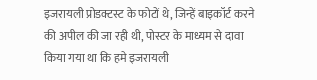इजरायली प्रोडक्टस्ट के फोटों थे, जिन्हें बाइकॉर्ट करने की अपील की जा रही थी, पोस्टर के माध्यम से दावा किया गया था कि हमे इजरायली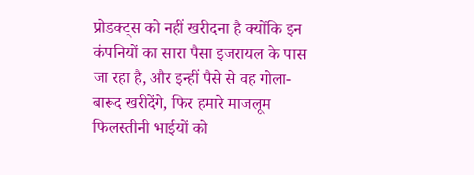प्रोडक्ट्स को नहीं खरीदना है क्योंकि इन कंपनियों का सारा पैसा इजरायल के पास जा रहा है, और इन्हीं पैसे से वह गोला-बारूद खरीदेंगे, फिर हमारे माजलूम फिलस्तीनी भाईयों को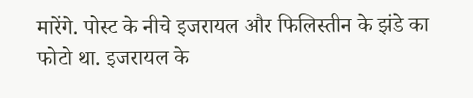मारेंगे. पोस्ट के नीचे इजरायल और फिलिस्तीन के झंडे का फोटो था. इजरायल के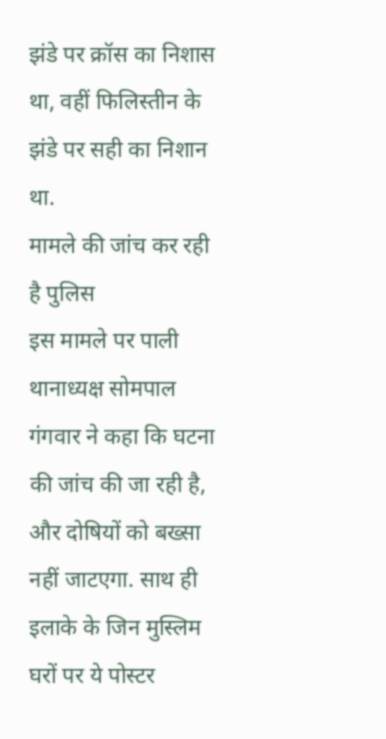झंडे पर क्रॉस का निशास था, वहीं फिलिस्तीन के झंडे पर सही का निशान था.
मामले की जांच कर रही है पुलिस
इस मामले पर पाली थानाध्यक्ष सोमपाल गंगवार ने कहा कि घटना की जांच की जा रही है, और दोषियों को बख्सा नहीं जाटएगा. साथ ही इलाके के जिन मुस्लिम घरों पर ये पोस्टर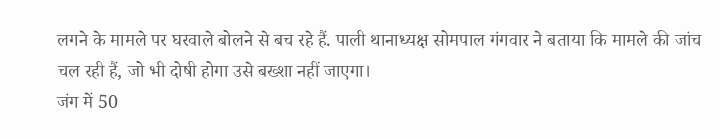लगने के मामले पर घरवाले बोलने से बच रहे हैं. पाली थानाध्यक्ष सोमपाल गंगवार ने बताया कि मामले की जांच चल रही हैं, जो भी दोषी होगा उसे बख्शा नहीं जाएगा।
जंग में 50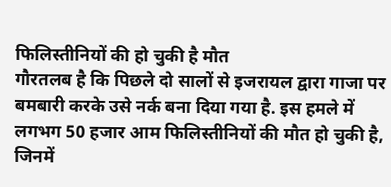फिलिस्तीनियों की हो चुकी है मौत
गौरतलब है कि पिछले दो सालों से इजरायल द्वारा गाजा पर बमबारी करके उसे नर्क बना दिया गया है. इस हमले में लगभग 50 हजार आम फिलिस्तीनियों की मौत हो चुकी है, जिनमें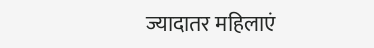ज्यादातर महिलाएं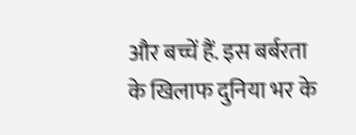और बच्चें हैं. इस बर्बरता के खिलाफ दुनिया भर के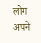लोग अपने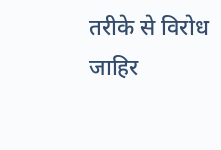तरीके से विरोध जाहिर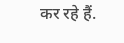कर रहे हैं.